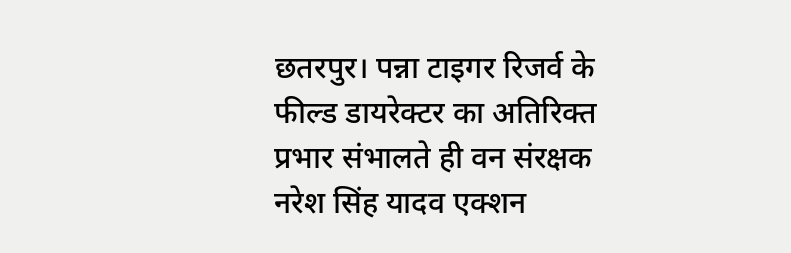छतरपुर। पन्ना टाइगर रिजर्व के फील्ड डायरेक्टर का अतिरिक्त प्रभार संभालते ही वन संरक्षक नरेश सिंह यादव एक्शन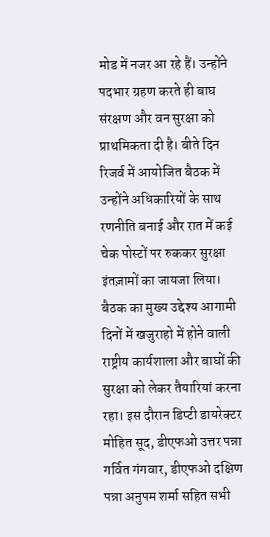मोड में नजर आ रहे हैं। उन्होंने पदभार ग्रहण करते ही बाघ संरक्षण और वन सुरक्षा को प्राथमिकता दी है। बीते दिन रिजर्व में आयोजित बैठक में उन्होंने अधिकारियों के साथ रणनीति बनाई और रात में कई चेक पोस्टों पर रुककर सुरक्षा इंतज़ामों का जायजा लिया।
बैठक का मुख्य उद्देश्य आगामी दिनों में खजुराहो में होने वाली राष्ट्रीय कार्यशाला और बाघों की सुरक्षा को लेकर तैयारियां करना रहा। इस दौरान डिप्टी डायरेक्टर मोहित सूद, डीएफओ उत्तर पन्ना गर्वित गंगवार, डीएफओ दक्षिण पन्ना अनुपम शर्मा सहित सभी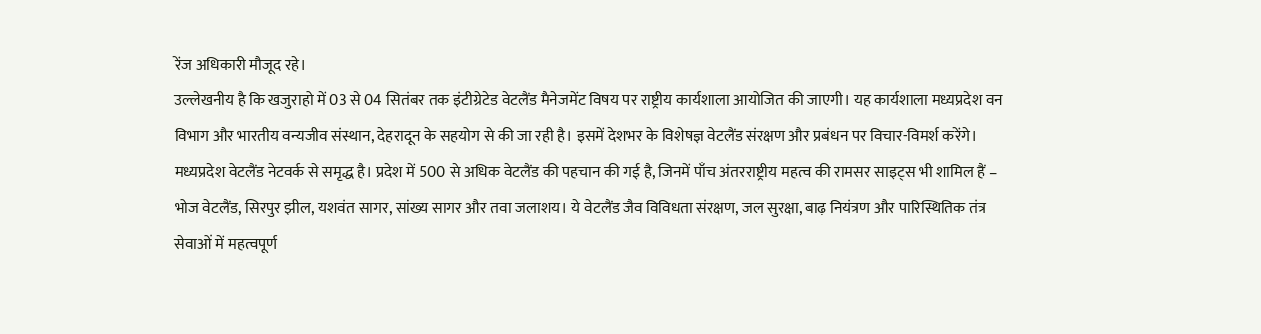रेंज अधिकारी मौजूद रहे।
उल्लेखनीय है कि खजुराहो में 03 से 04 सितंबर तक इंटीग्रेटेड वेटलैंड मैनेजमेंट विषय पर राष्ट्रीय कार्यशाला आयोजित की जाएगी। यह कार्यशाला मध्यप्रदेश वन विभाग और भारतीय वन्यजीव संस्थान, देहरादून के सहयोग से की जा रही है। इसमें देशभर के विशेषज्ञ वेटलैंड संरक्षण और प्रबंधन पर विचार-विमर्श करेंगे। मध्यप्रदेश वेटलैंड नेटवर्क से समृद्ध है। प्रदेश में 500 से अधिक वेटलैंड की पहचान की गई है, जिनमें पाँच अंतरराष्ट्रीय महत्व की रामसर साइट्स भी शामिल हैं – भोज वेटलैंड, सिरपुर झील, यशवंत सागर, सांख्य सागर और तवा जलाशय। ये वेटलैंड जैव विविधता संरक्षण, जल सुरक्षा, बाढ़ नियंत्रण और पारिस्थितिक तंत्र सेवाओं में महत्वपूर्ण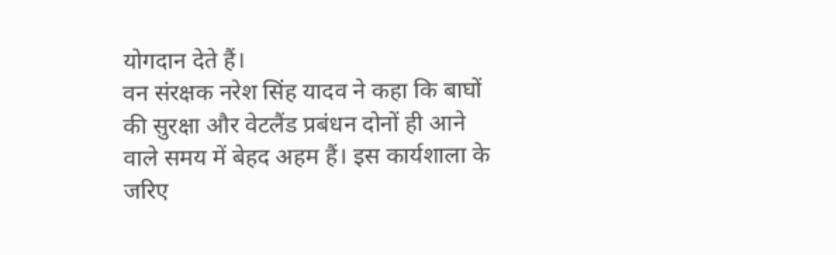योगदान देते हैं।
वन संरक्षक नरेश सिंह यादव ने कहा कि बाघों की सुरक्षा और वेटलैंड प्रबंधन दोनों ही आने वाले समय में बेहद अहम हैं। इस कार्यशाला के जरिए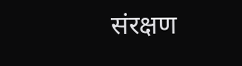संरक्षण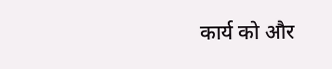कार्य को और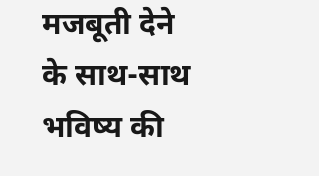मजबूती देने के साथ-साथ भविष्य की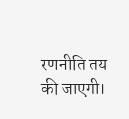रणनीति तय की जाएगी।